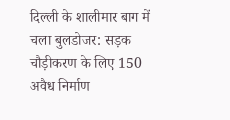दिल्ली के शालीमार बाग में चला बुलडोजर: सड़क चौड़ीकरण के लिए 150 अवैध निर्माण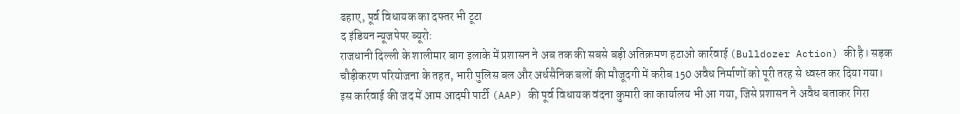ढहाए, पूर्व विधायक का दफ्तर भी टूटा
द इंडियन न्यूजपेपर ब्यूरो:
राजधानी दिल्ली के शालीमार बाग इलाके में प्रशासन ने अब तक की सबसे बड़ी अतिक्रमण हटाओ कार्रवाई (Bulldozer Action) की है। सड़क चौड़ीकरण परियोजना के तहत, भारी पुलिस बल और अर्धसैनिक बलों की मौजूदगी में करीब 150 अवैध निर्माणों को पूरी तरह से ध्वस्त कर दिया गया।
इस कार्रवाई की जद में आम आदमी पार्टी (AAP) की पूर्व विधायक वंदना कुमारी का कार्यालय भी आ गया, जिसे प्रशासन ने अवैध बताकर गिरा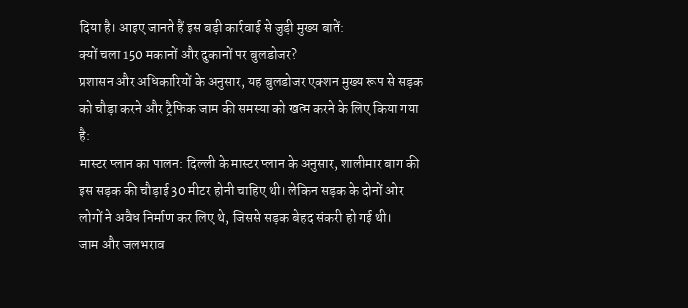दिया है। आइए जानते हैं इस बड़ी कार्रवाई से जुड़ी मुख्य बातें:
क्यों चला 150 मकानों और दुकानों पर बुलडोजर?
प्रशासन और अधिकारियों के अनुसार, यह बुलडोजर एक्शन मुख्य रूप से सड़क को चौड़ा करने और ट्रैफिक जाम की समस्या को खत्म करने के लिए किया गया है:
मास्टर प्लान का पालन: दिल्ली के मास्टर प्लान के अनुसार, शालीमार बाग की इस सड़क की चौड़ाई 30 मीटर होनी चाहिए थी। लेकिन सड़क के दोनों ओर लोगों ने अवैध निर्माण कर लिए थे, जिससे सड़क बेहद संकरी हो गई थी।
जाम और जलभराव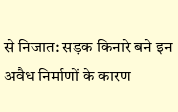से निजात: सड़क किनारे बने इन अवैध निर्माणों के कारण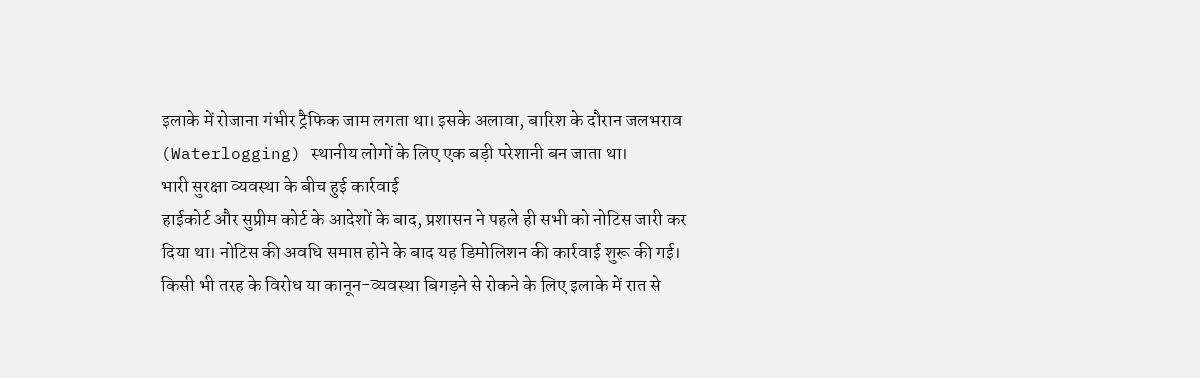इलाके में रोजाना गंभीर ट्रैफिक जाम लगता था। इसके अलावा, बारिश के दौरान जलभराव (Waterlogging) स्थानीय लोगों के लिए एक बड़ी परेशानी बन जाता था।
भारी सुरक्षा व्यवस्था के बीच हुई कार्रवाई
हाईकोर्ट और सुप्रीम कोर्ट के आदेशों के बाद, प्रशासन ने पहले ही सभी को नोटिस जारी कर दिया था। नोटिस की अवधि समाप्त होने के बाद यह डिमोलिशन की कार्रवाई शुरू की गई।
किसी भी तरह के विरोध या कानून-व्यवस्था बिगड़ने से रोकने के लिए इलाके में रात से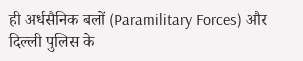ही अर्धसैनिक बलों (Paramilitary Forces) और दिल्ली पुलिस के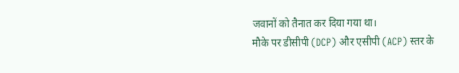जवानों को तैनात कर दिया गया था।
मौके पर डीसीपी (DCP) और एसीपी (ACP) स्तर के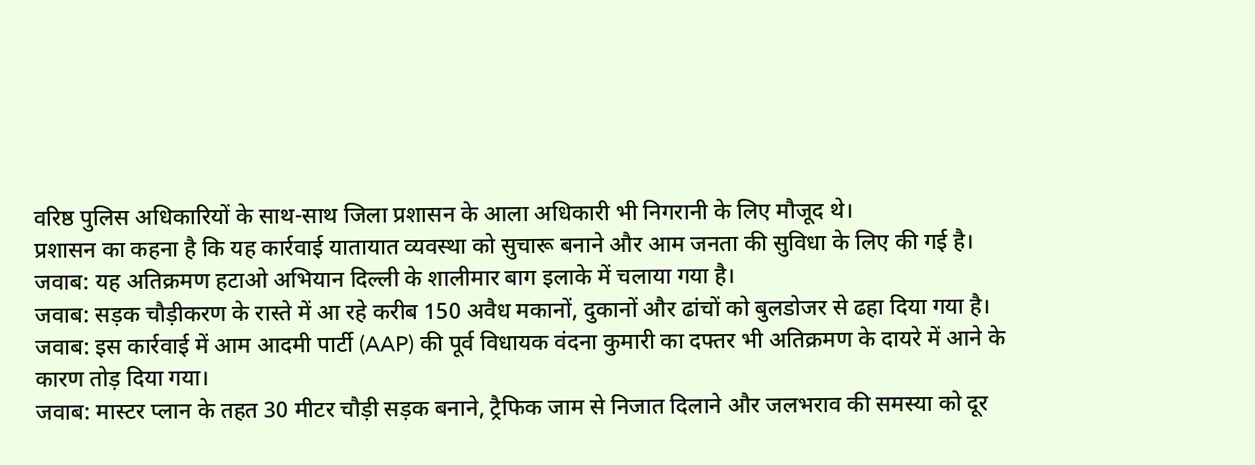वरिष्ठ पुलिस अधिकारियों के साथ-साथ जिला प्रशासन के आला अधिकारी भी निगरानी के लिए मौजूद थे।
प्रशासन का कहना है कि यह कार्रवाई यातायात व्यवस्था को सुचारू बनाने और आम जनता की सुविधा के लिए की गई है।
जवाब: यह अतिक्रमण हटाओ अभियान दिल्ली के शालीमार बाग इलाके में चलाया गया है।
जवाब: सड़क चौड़ीकरण के रास्ते में आ रहे करीब 150 अवैध मकानों, दुकानों और ढांचों को बुलडोजर से ढहा दिया गया है।
जवाब: इस कार्रवाई में आम आदमी पार्टी (AAP) की पूर्व विधायक वंदना कुमारी का दफ्तर भी अतिक्रमण के दायरे में आने के कारण तोड़ दिया गया।
जवाब: मास्टर प्लान के तहत 30 मीटर चौड़ी सड़क बनाने, ट्रैफिक जाम से निजात दिलाने और जलभराव की समस्या को दूर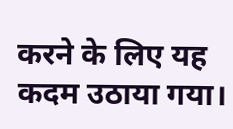करने के लिए यह कदम उठाया गया।